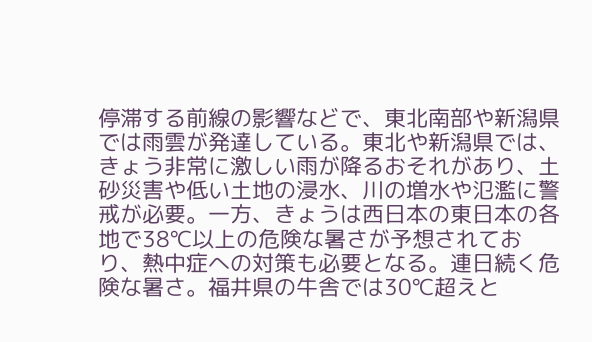停滞する前線の影響などで、東北南部や新潟県では雨雲が発達している。東北や新潟県では、きょう非常に激しい雨が降るおそれがあり、土砂災害や低い土地の浸水、川の増水や氾濫に警戒が必要。一方、きょうは西日本の東日本の各地で38℃以上の危険な暑さが予想されており、熱中症への対策も必要となる。連日続く危険な暑さ。福井県の牛舎では30℃超えと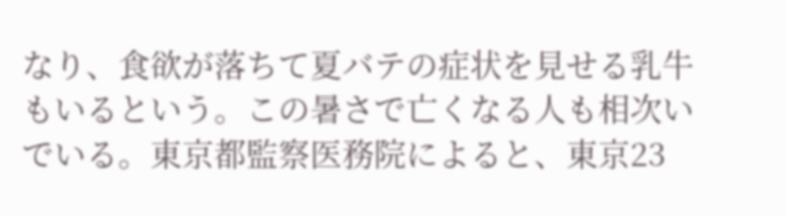なり、食欲が落ちて夏バテの症状を見せる乳牛もいるという。この暑さで亡くなる人も相次いでいる。東京都監察医務院によると、東京23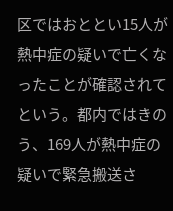区ではおととい15人が熱中症の疑いで亡くなったことが確認されてという。都内ではきのう、169人が熱中症の疑いで緊急搬送さ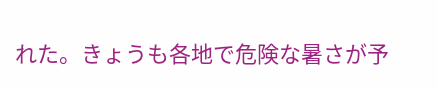れた。きょうも各地で危険な暑さが予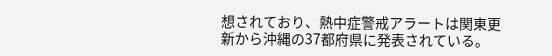想されており、熱中症警戒アラートは関東更新から沖縄の37都府県に発表されている。